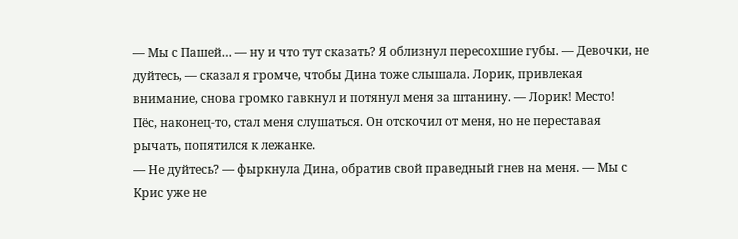— Мы с Пашей… — ну и что тут сказать? Я облизнул пересохшие губы. — Девочки, не дуйтесь, — сказал я громче, чтобы Дина тоже слышала. Лорик, привлекая внимание, снова громко гавкнул и потянул меня за штанину. — Лорик! Место!
Пёс, наконец-то, стал меня слушаться. Он отскочил от меня, но не переставая рычать, попятился к лежанке.
— Не дуйтесь? — фыркнула Дина, обратив свой праведный гнев на меня. — Мы с Крис уже не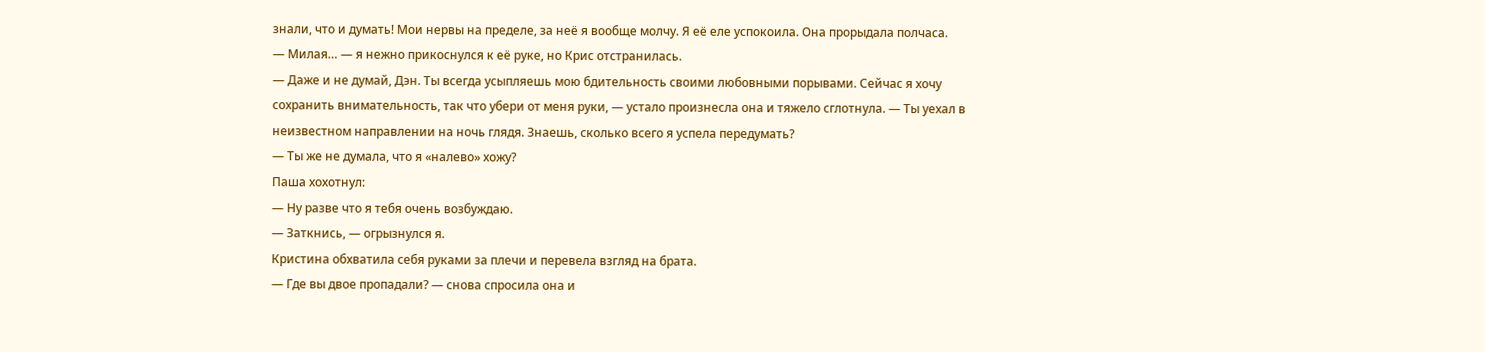знали, что и думать! Мои нервы на пределе, за неё я вообще молчу. Я её еле успокоила. Она прорыдала полчаса.
— Милая… — я нежно прикоснулся к её руке, но Крис отстранилась.
— Даже и не думай, Дэн. Ты всегда усыпляешь мою бдительность своими любовными порывами. Сейчас я хочу сохранить внимательность, так что убери от меня руки, — устало произнесла она и тяжело сглотнула. — Ты уехал в неизвестном направлении на ночь глядя. Знаешь, сколько всего я успела передумать?
— Ты же не думала, что я «налево» хожу?
Паша хохотнул:
— Ну разве что я тебя очень возбуждаю.
— Заткнись, — огрызнулся я.
Кристина обхватила себя руками за плечи и перевела взгляд на брата.
— Где вы двое пропадали? — снова спросила она и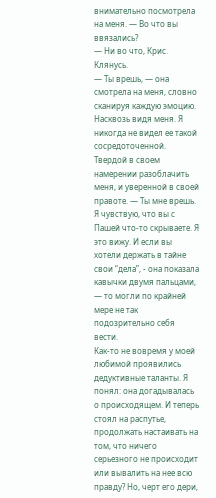внимательно посмотрела на меня. — Во что вы ввязались?
— Ни во что, Крис. Клянусь.
— Ты врешь, — она смотрела на меня, словно сканируя каждую эмоцию. Насквозь видя меня. Я никогда не видел ее такой сосредоточенной. Твердой в своем намерении разоблачить меня, и уверенной в своей правоте. — Ты мне врешь. Я чувствую, что вы с Пашей что-то скрываете. Я это вижу. И если вы хотели держать в тайне свои “дела”, - она показала кавычки двумя пальцами, — то могли по крайней мере не так подозрительно себя вести.
Как-то не вовремя у моей любимой проявились дедуктивные таланты. Я понял: она догадывалась о происходящем. И теперь стоял на распутье, продолжать настаивать на том, что ничего серьезного не происходит или вывалить на нее всю правду? Но, черт его дери,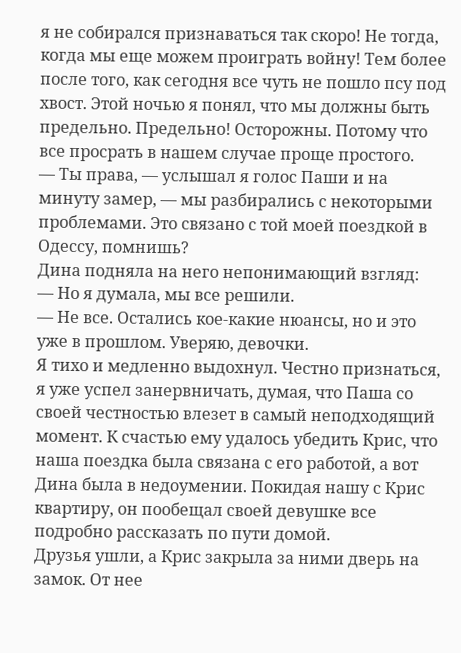я не собирался признаваться так скоро! Не тогда, когда мы еще можем проиграть войну! Тем более после того, как сегодня все чуть не пошло псу под хвост. Этой ночью я понял, что мы должны быть предельно. Предельно! Осторожны. Потому что все просрать в нашем случае проще простого.
— Ты права, — услышал я голос Паши и на минуту замер, — мы разбирались с некоторыми проблемами. Это связано с той моей поездкой в Одессу, помнишь?
Дина подняла на него непонимающий взгляд:
— Но я думала, мы все решили.
— Не все. Остались кое-какие нюансы, но и это уже в прошлом. Уверяю, девочки.
Я тихо и медленно выдохнул. Честно признаться, я уже успел занервничать, думая, что Паша со своей честностью влезет в самый неподходящий момент. К счастью ему удалось убедить Крис, что наша поездка была связана с его работой, а вот Дина была в недоумении. Покидая нашу с Крис квартиру, он пообещал своей девушке все подробно рассказать по пути домой.
Друзья ушли, а Крис закрыла за ними дверь на замок. От нее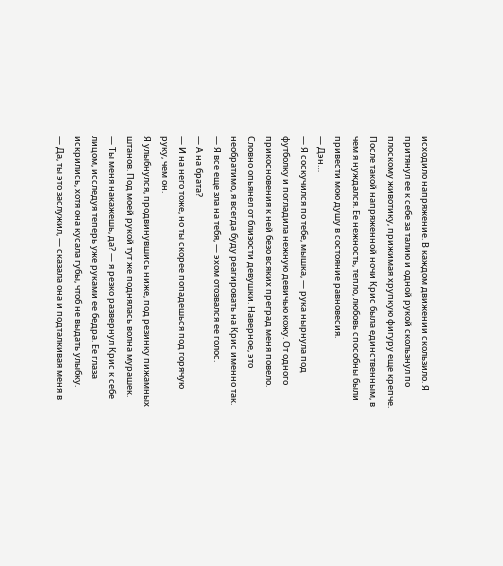исходило напряжение. В каждом движении скользило. Я притянул ее к себе за талию и одной рукой скользнул по плоскому животику, прижимая хрупкую фигуру еще крепче. После такой напряженной ночи Крис была единственным, в чем я нуждался. Ее нежность, тепло, любовь способны были привести мою душу в состояние равновесия.
— Дэн…
— Я соскучился по тебе, мышка, — рука нырнула под футболку и погладила нежную девичью кожу. От одного прикосновения к ней безо всяких преград меня повело. Словно опьянел от близости девушки. Наверное, это необратимо, я всегда буду реагировать на Крис именно так.
— Я все еще зла на тебя, — эхом отозвался ее голос.
— А на брата?
— И на него тоже, но ты скорее попадешься под горячую руку, чем он.
Я улыбнулся, продвинувшись ниже, под резинку пижамных штанов. Под моей рукой тут же поднялась волна мурашек.
— Ты меня накажешь, да? — я резко развернул Крис к себе лицом, исследуя теперь уже руками ее бедра. Ее глаза искрились, хотя она кусала губы, чтоб не выдать улыбку.
— Да, ты это заслужил, — сказала она и подталкивая меня в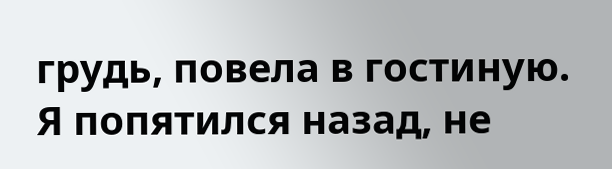грудь, повела в гостиную. Я попятился назад, не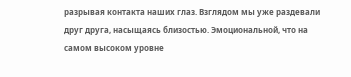разрывая контакта наших глаз. Взглядом мы уже раздевали друг друга, насыщаясь близостью. Эмоциональной, что на самом высоком уровне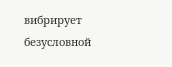вибрирует безусловной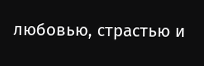любовью, страстью и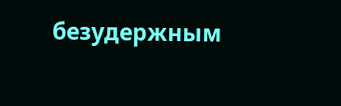безудержным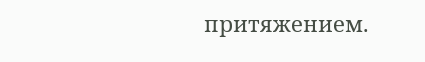притяжением.